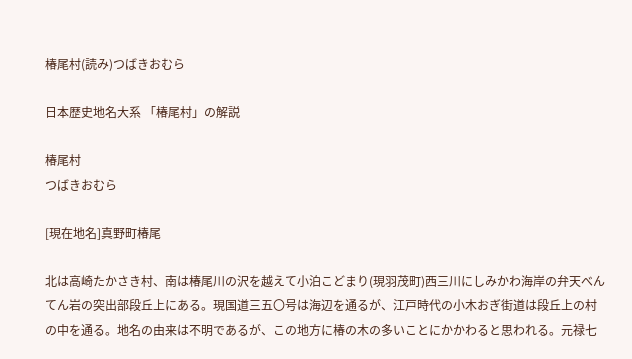椿尾村(読み)つばきおむら

日本歴史地名大系 「椿尾村」の解説

椿尾村
つばきおむら

[現在地名]真野町椿尾

北は高崎たかさき村、南は椿尾川の沢を越えて小泊こどまり(現羽茂町)西三川にしみかわ海岸の弁天べんてん岩の突出部段丘上にある。現国道三五〇号は海辺を通るが、江戸時代の小木おぎ街道は段丘上の村の中を通る。地名の由来は不明であるが、この地方に椿の木の多いことにかかわると思われる。元禄七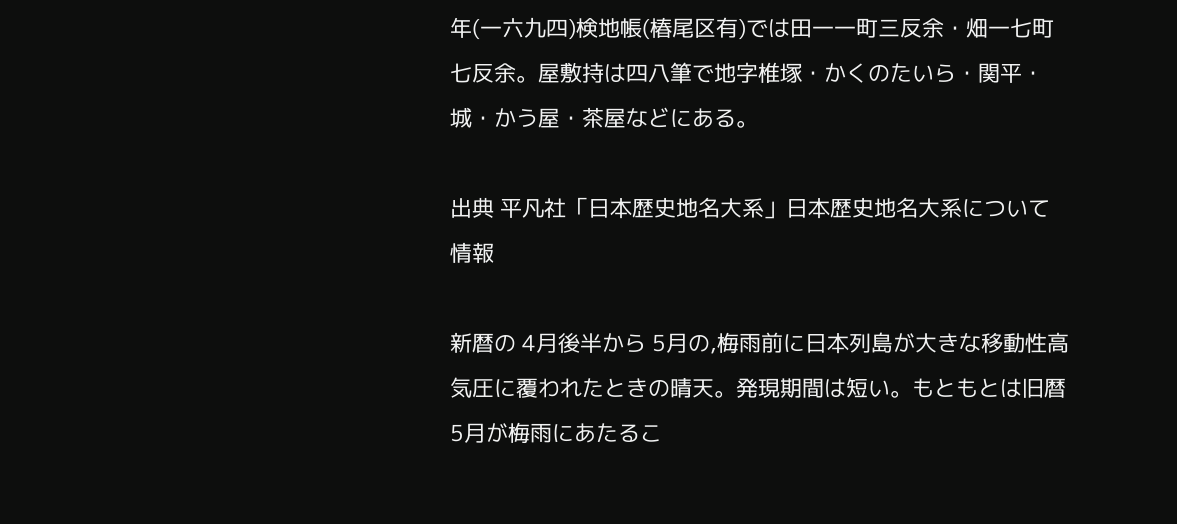年(一六九四)検地帳(椿尾区有)では田一一町三反余・畑一七町七反余。屋敷持は四八筆で地字椎塚・かくのたいら・関平・城・かう屋・茶屋などにある。

出典 平凡社「日本歴史地名大系」日本歴史地名大系について 情報

新暦の 4月後半から 5月の,梅雨前に日本列島が大きな移動性高気圧に覆われたときの晴天。発現期間は短い。もともとは旧暦 5月が梅雨にあたるこ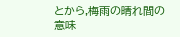とから,梅雨の晴れ間の意味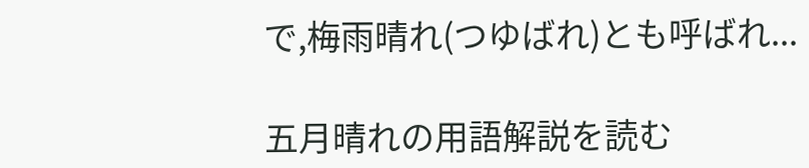で,梅雨晴れ(つゆばれ)とも呼ばれ...

五月晴れの用語解説を読む